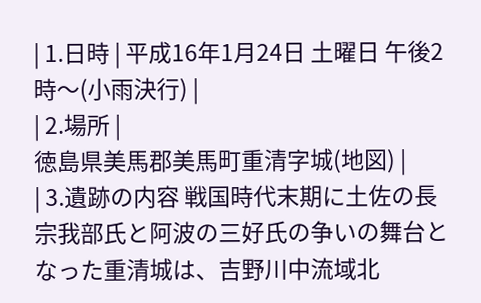| 1.日時 | 平成16年1月24日 土曜日 午後2時〜(小雨決行) |
| 2.場所 |
徳島県美馬郡美馬町重清字城(地図) |
| 3.遺跡の内容 戦国時代末期に土佐の長宗我部氏と阿波の三好氏の争いの舞台となった重清城は、吉野川中流域北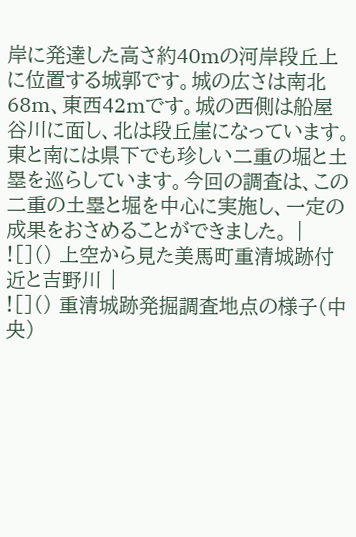岸に発達した高さ約40mの河岸段丘上に位置する城郭です。城の広さは南北68m、東西42mです。城の西側は船屋谷川に面し、北は段丘崖になっています。東と南には県下でも珍しい二重の堀と土塁を巡らしています。今回の調査は、この二重の土塁と堀を中心に実施し、一定の成果をおさめることができました。 |
![]() 上空から見た美馬町重清城跡付近と吉野川 |
![]() 重清城跡発掘調査地点の様子(中央)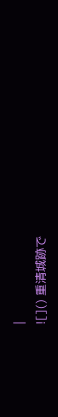|
![]() 重清城跡で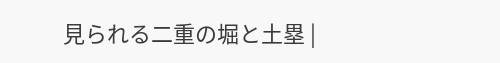見られる二重の堀と土塁 |